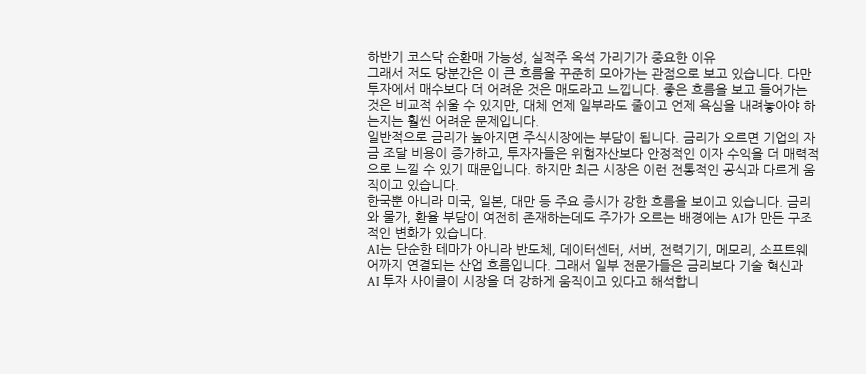하반기 코스닥 순환매 가능성, 실적주 옥석 가리기가 중요한 이유
그래서 저도 당분간은 이 큰 흐름을 꾸준히 모아가는 관점으로 보고 있습니다. 다만 투자에서 매수보다 더 어려운 것은 매도라고 느낍니다. 좋은 흐름을 보고 들어가는 것은 비교적 쉬울 수 있지만, 대체 언제 일부라도 줄이고 언제 욕심을 내려놓아야 하는지는 훨씬 어려운 문제입니다.
일반적으로 금리가 높아지면 주식시장에는 부담이 됩니다. 금리가 오르면 기업의 자금 조달 비용이 증가하고, 투자자들은 위험자산보다 안정적인 이자 수익을 더 매력적으로 느낄 수 있기 때문입니다. 하지만 최근 시장은 이런 전통적인 공식과 다르게 움직이고 있습니다.
한국뿐 아니라 미국, 일본, 대만 등 주요 증시가 강한 흐름을 보이고 있습니다. 금리와 물가, 환율 부담이 여전히 존재하는데도 주가가 오르는 배경에는 AI가 만든 구조적인 변화가 있습니다.
AI는 단순한 테마가 아니라 반도체, 데이터센터, 서버, 전력기기, 메모리, 소프트웨어까지 연결되는 산업 흐름입니다. 그래서 일부 전문가들은 금리보다 기술 혁신과 AI 투자 사이클이 시장을 더 강하게 움직이고 있다고 해석합니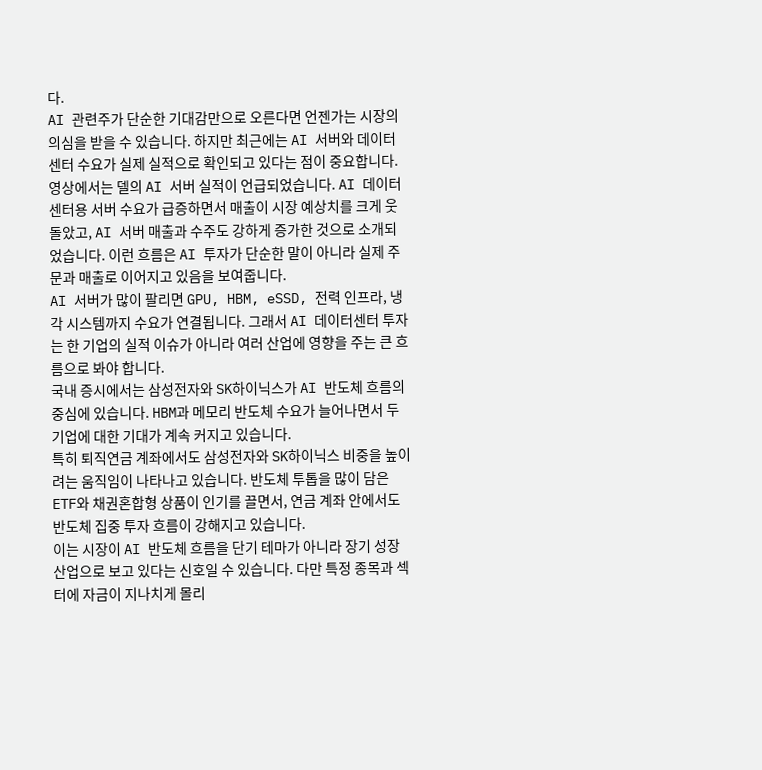다.
AI 관련주가 단순한 기대감만으로 오른다면 언젠가는 시장의 의심을 받을 수 있습니다. 하지만 최근에는 AI 서버와 데이터센터 수요가 실제 실적으로 확인되고 있다는 점이 중요합니다.
영상에서는 델의 AI 서버 실적이 언급되었습니다. AI 데이터센터용 서버 수요가 급증하면서 매출이 시장 예상치를 크게 웃돌았고, AI 서버 매출과 수주도 강하게 증가한 것으로 소개되었습니다. 이런 흐름은 AI 투자가 단순한 말이 아니라 실제 주문과 매출로 이어지고 있음을 보여줍니다.
AI 서버가 많이 팔리면 GPU, HBM, eSSD, 전력 인프라, 냉각 시스템까지 수요가 연결됩니다. 그래서 AI 데이터센터 투자는 한 기업의 실적 이슈가 아니라 여러 산업에 영향을 주는 큰 흐름으로 봐야 합니다.
국내 증시에서는 삼성전자와 SK하이닉스가 AI 반도체 흐름의 중심에 있습니다. HBM과 메모리 반도체 수요가 늘어나면서 두 기업에 대한 기대가 계속 커지고 있습니다.
특히 퇴직연금 계좌에서도 삼성전자와 SK하이닉스 비중을 높이려는 움직임이 나타나고 있습니다. 반도체 투톱을 많이 담은 ETF와 채권혼합형 상품이 인기를 끌면서, 연금 계좌 안에서도 반도체 집중 투자 흐름이 강해지고 있습니다.
이는 시장이 AI 반도체 흐름을 단기 테마가 아니라 장기 성장 산업으로 보고 있다는 신호일 수 있습니다. 다만 특정 종목과 섹터에 자금이 지나치게 몰리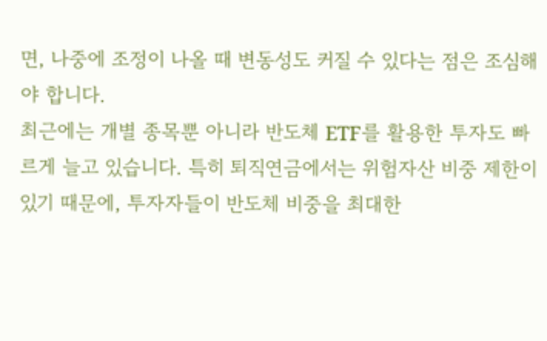면, 나중에 조정이 나올 때 변동성도 커질 수 있다는 점은 조심해야 합니다.
최근에는 개별 종목뿐 아니라 반도체 ETF를 활용한 투자도 빠르게 늘고 있습니다. 특히 퇴직연금에서는 위험자산 비중 제한이 있기 때문에, 투자자들이 반도체 비중을 최대한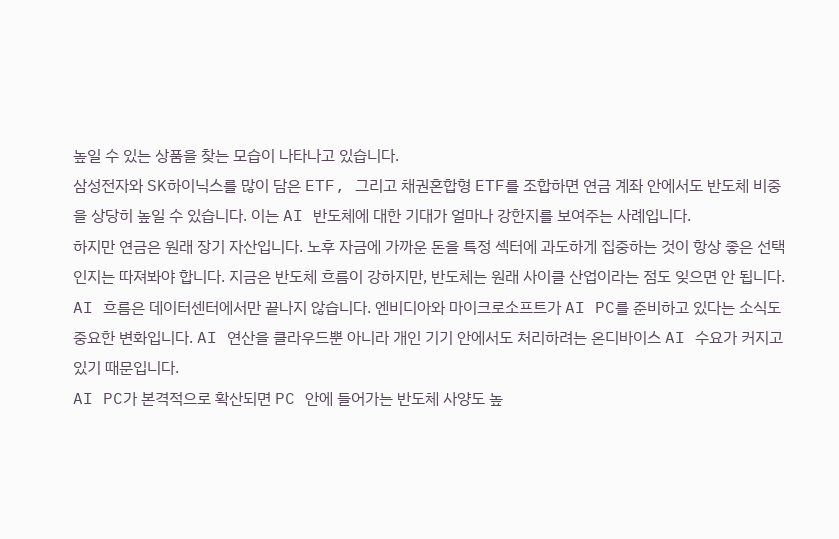높일 수 있는 상품을 찾는 모습이 나타나고 있습니다.
삼성전자와 SK하이닉스를 많이 담은 ETF, 그리고 채권혼합형 ETF를 조합하면 연금 계좌 안에서도 반도체 비중을 상당히 높일 수 있습니다. 이는 AI 반도체에 대한 기대가 얼마나 강한지를 보여주는 사례입니다.
하지만 연금은 원래 장기 자산입니다. 노후 자금에 가까운 돈을 특정 섹터에 과도하게 집중하는 것이 항상 좋은 선택인지는 따져봐야 합니다. 지금은 반도체 흐름이 강하지만, 반도체는 원래 사이클 산업이라는 점도 잊으면 안 됩니다.
AI 흐름은 데이터센터에서만 끝나지 않습니다. 엔비디아와 마이크로소프트가 AI PC를 준비하고 있다는 소식도 중요한 변화입니다. AI 연산을 클라우드뿐 아니라 개인 기기 안에서도 처리하려는 온디바이스 AI 수요가 커지고 있기 때문입니다.
AI PC가 본격적으로 확산되면 PC 안에 들어가는 반도체 사양도 높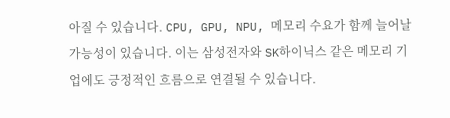아질 수 있습니다. CPU, GPU, NPU, 메모리 수요가 함께 늘어날 가능성이 있습니다. 이는 삼성전자와 SK하이닉스 같은 메모리 기업에도 긍정적인 흐름으로 연결될 수 있습니다.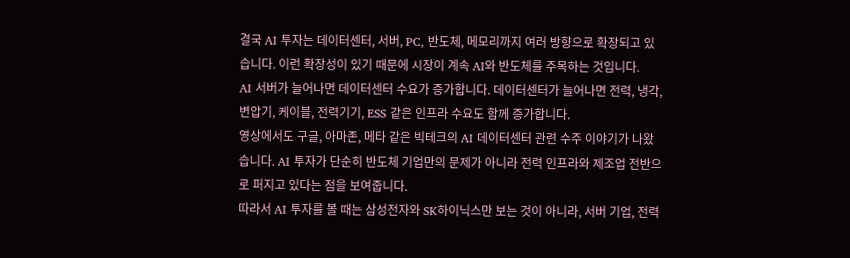결국 AI 투자는 데이터센터, 서버, PC, 반도체, 메모리까지 여러 방향으로 확장되고 있습니다. 이런 확장성이 있기 때문에 시장이 계속 AI와 반도체를 주목하는 것입니다.
AI 서버가 늘어나면 데이터센터 수요가 증가합니다. 데이터센터가 늘어나면 전력, 냉각, 변압기, 케이블, 전력기기, ESS 같은 인프라 수요도 함께 증가합니다.
영상에서도 구글, 아마존, 메타 같은 빅테크의 AI 데이터센터 관련 수주 이야기가 나왔습니다. AI 투자가 단순히 반도체 기업만의 문제가 아니라 전력 인프라와 제조업 전반으로 퍼지고 있다는 점을 보여줍니다.
따라서 AI 투자를 볼 때는 삼성전자와 SK하이닉스만 보는 것이 아니라, 서버 기업, 전력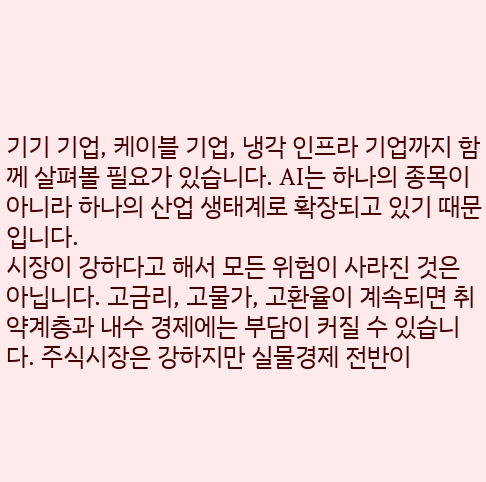기기 기업, 케이블 기업, 냉각 인프라 기업까지 함께 살펴볼 필요가 있습니다. AI는 하나의 종목이 아니라 하나의 산업 생태계로 확장되고 있기 때문입니다.
시장이 강하다고 해서 모든 위험이 사라진 것은 아닙니다. 고금리, 고물가, 고환율이 계속되면 취약계층과 내수 경제에는 부담이 커질 수 있습니다. 주식시장은 강하지만 실물경제 전반이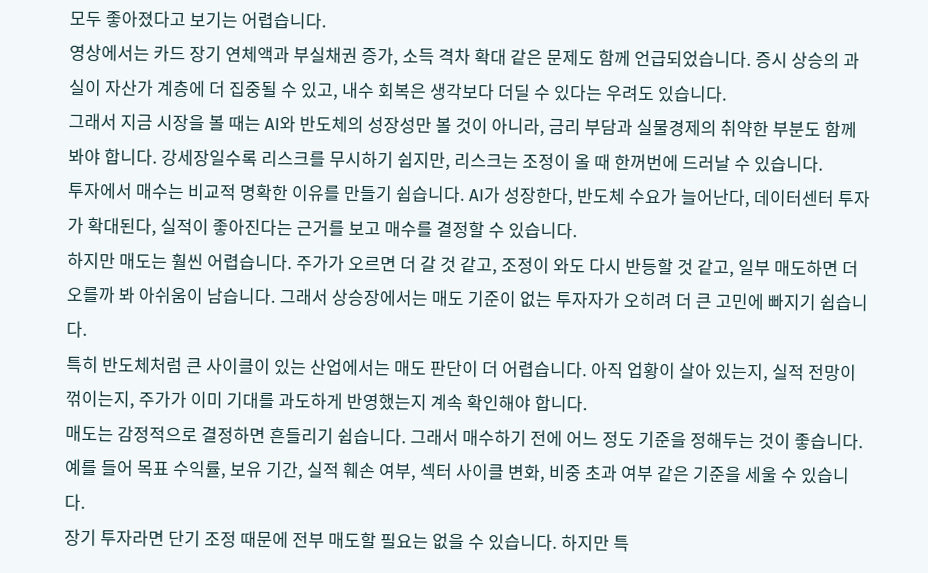모두 좋아졌다고 보기는 어렵습니다.
영상에서는 카드 장기 연체액과 부실채권 증가, 소득 격차 확대 같은 문제도 함께 언급되었습니다. 증시 상승의 과실이 자산가 계층에 더 집중될 수 있고, 내수 회복은 생각보다 더딜 수 있다는 우려도 있습니다.
그래서 지금 시장을 볼 때는 AI와 반도체의 성장성만 볼 것이 아니라, 금리 부담과 실물경제의 취약한 부분도 함께 봐야 합니다. 강세장일수록 리스크를 무시하기 쉽지만, 리스크는 조정이 올 때 한꺼번에 드러날 수 있습니다.
투자에서 매수는 비교적 명확한 이유를 만들기 쉽습니다. AI가 성장한다, 반도체 수요가 늘어난다, 데이터센터 투자가 확대된다, 실적이 좋아진다는 근거를 보고 매수를 결정할 수 있습니다.
하지만 매도는 훨씬 어렵습니다. 주가가 오르면 더 갈 것 같고, 조정이 와도 다시 반등할 것 같고, 일부 매도하면 더 오를까 봐 아쉬움이 남습니다. 그래서 상승장에서는 매도 기준이 없는 투자자가 오히려 더 큰 고민에 빠지기 쉽습니다.
특히 반도체처럼 큰 사이클이 있는 산업에서는 매도 판단이 더 어렵습니다. 아직 업황이 살아 있는지, 실적 전망이 꺾이는지, 주가가 이미 기대를 과도하게 반영했는지 계속 확인해야 합니다.
매도는 감정적으로 결정하면 흔들리기 쉽습니다. 그래서 매수하기 전에 어느 정도 기준을 정해두는 것이 좋습니다. 예를 들어 목표 수익률, 보유 기간, 실적 훼손 여부, 섹터 사이클 변화, 비중 초과 여부 같은 기준을 세울 수 있습니다.
장기 투자라면 단기 조정 때문에 전부 매도할 필요는 없을 수 있습니다. 하지만 특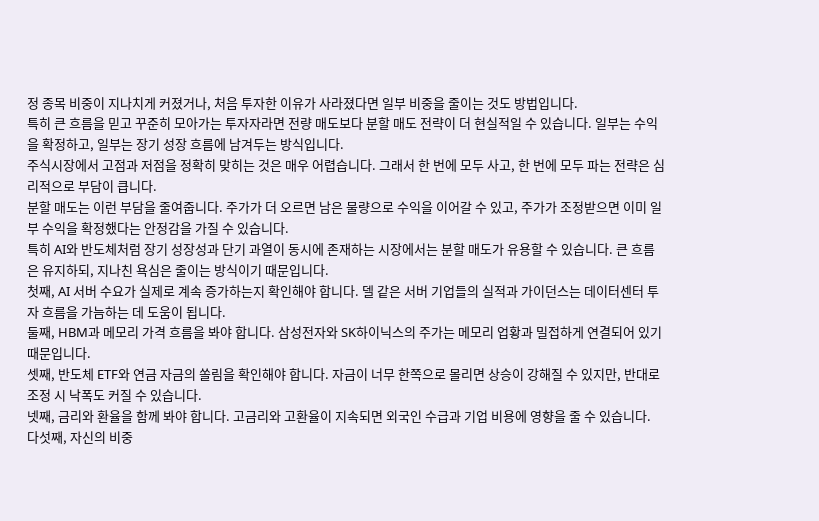정 종목 비중이 지나치게 커졌거나, 처음 투자한 이유가 사라졌다면 일부 비중을 줄이는 것도 방법입니다.
특히 큰 흐름을 믿고 꾸준히 모아가는 투자자라면 전량 매도보다 분할 매도 전략이 더 현실적일 수 있습니다. 일부는 수익을 확정하고, 일부는 장기 성장 흐름에 남겨두는 방식입니다.
주식시장에서 고점과 저점을 정확히 맞히는 것은 매우 어렵습니다. 그래서 한 번에 모두 사고, 한 번에 모두 파는 전략은 심리적으로 부담이 큽니다.
분할 매도는 이런 부담을 줄여줍니다. 주가가 더 오르면 남은 물량으로 수익을 이어갈 수 있고, 주가가 조정받으면 이미 일부 수익을 확정했다는 안정감을 가질 수 있습니다.
특히 AI와 반도체처럼 장기 성장성과 단기 과열이 동시에 존재하는 시장에서는 분할 매도가 유용할 수 있습니다. 큰 흐름은 유지하되, 지나친 욕심은 줄이는 방식이기 때문입니다.
첫째, AI 서버 수요가 실제로 계속 증가하는지 확인해야 합니다. 델 같은 서버 기업들의 실적과 가이던스는 데이터센터 투자 흐름을 가늠하는 데 도움이 됩니다.
둘째, HBM과 메모리 가격 흐름을 봐야 합니다. 삼성전자와 SK하이닉스의 주가는 메모리 업황과 밀접하게 연결되어 있기 때문입니다.
셋째, 반도체 ETF와 연금 자금의 쏠림을 확인해야 합니다. 자금이 너무 한쪽으로 몰리면 상승이 강해질 수 있지만, 반대로 조정 시 낙폭도 커질 수 있습니다.
넷째, 금리와 환율을 함께 봐야 합니다. 고금리와 고환율이 지속되면 외국인 수급과 기업 비용에 영향을 줄 수 있습니다.
다섯째, 자신의 비중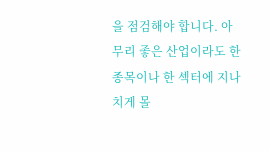을 점검해야 합니다. 아무리 좋은 산업이라도 한 종목이나 한 섹터에 지나치게 몰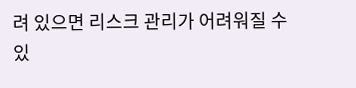려 있으면 리스크 관리가 어려워질 수 있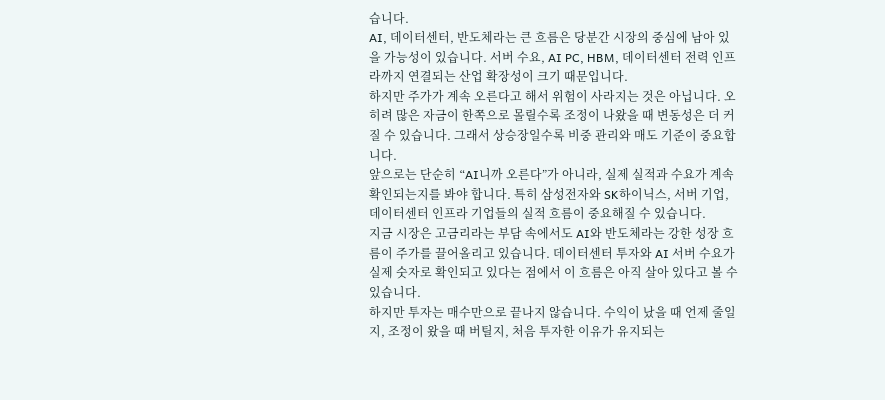습니다.
AI, 데이터센터, 반도체라는 큰 흐름은 당분간 시장의 중심에 남아 있을 가능성이 있습니다. 서버 수요, AI PC, HBM, 데이터센터 전력 인프라까지 연결되는 산업 확장성이 크기 때문입니다.
하지만 주가가 계속 오른다고 해서 위험이 사라지는 것은 아닙니다. 오히려 많은 자금이 한쪽으로 몰릴수록 조정이 나왔을 때 변동성은 더 커질 수 있습니다. 그래서 상승장일수록 비중 관리와 매도 기준이 중요합니다.
앞으로는 단순히 “AI니까 오른다”가 아니라, 실제 실적과 수요가 계속 확인되는지를 봐야 합니다. 특히 삼성전자와 SK하이닉스, 서버 기업, 데이터센터 인프라 기업들의 실적 흐름이 중요해질 수 있습니다.
지금 시장은 고금리라는 부담 속에서도 AI와 반도체라는 강한 성장 흐름이 주가를 끌어올리고 있습니다. 데이터센터 투자와 AI 서버 수요가 실제 숫자로 확인되고 있다는 점에서 이 흐름은 아직 살아 있다고 볼 수 있습니다.
하지만 투자는 매수만으로 끝나지 않습니다. 수익이 났을 때 언제 줄일지, 조정이 왔을 때 버틸지, 처음 투자한 이유가 유지되는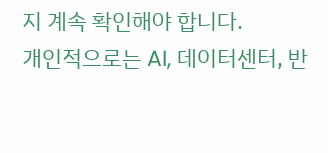지 계속 확인해야 합니다.
개인적으로는 AI, 데이터센터, 반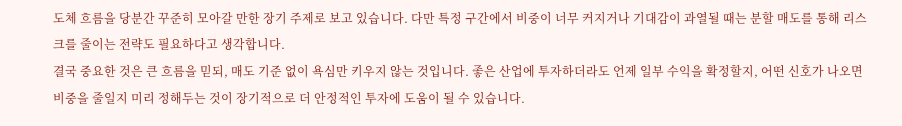도체 흐름을 당분간 꾸준히 모아갈 만한 장기 주제로 보고 있습니다. 다만 특정 구간에서 비중이 너무 커지거나 기대감이 과열될 때는 분할 매도를 통해 리스크를 줄이는 전략도 필요하다고 생각합니다.
결국 중요한 것은 큰 흐름을 믿되, 매도 기준 없이 욕심만 키우지 않는 것입니다. 좋은 산업에 투자하더라도 언제 일부 수익을 확정할지, 어떤 신호가 나오면 비중을 줄일지 미리 정해두는 것이 장기적으로 더 안정적인 투자에 도움이 될 수 있습니다.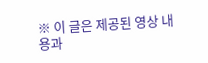※ 이 글은 제공된 영상 내용과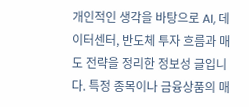개인적인 생각을 바탕으로 AI, 데이터센터, 반도체 투자 흐름과 매도 전략을 정리한 정보성 글입니다. 특정 종목이나 금융상품의 매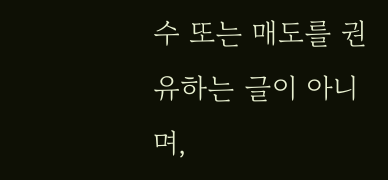수 또는 매도를 권유하는 글이 아니며,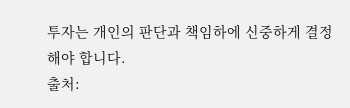투자는 개인의 판단과 책임하에 신중하게 결정해야 합니다.
출처: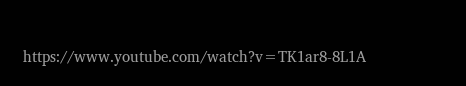https://www.youtube.com/watch?v=TK1ar8-8L1A